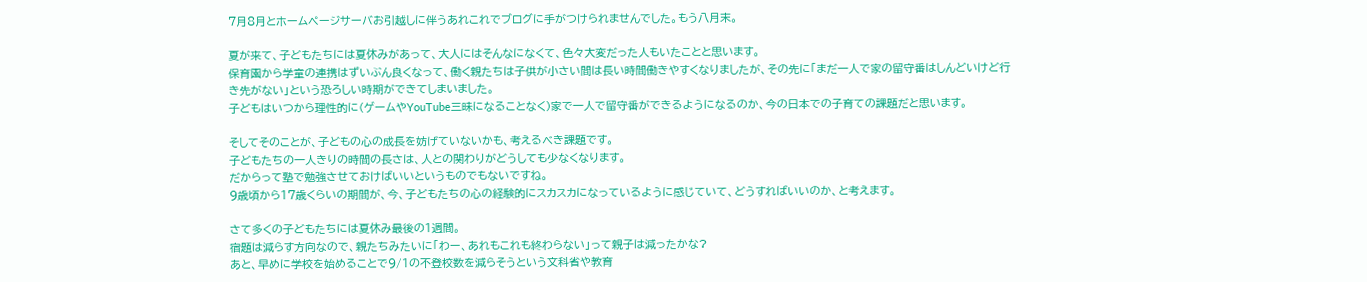7月8月とホームページサーバお引越しに伴うあれこれでブログに手がつけられませんでした。もう八月末。

夏が来て、子どもたちには夏休みがあって、大人にはそんなになくて、色々大変だった人もいたことと思います。
保育園から学童の連携はずいぶん良くなって、働く親たちは子供が小さい間は長い時間働きやすくなりましたが、その先に「まだ一人で家の留守番はしんどいけど行き先がない」という恐ろしい時期ができてしまいました。
子どもはいつから理性的に(ゲームやYouTube三昧になることなく)家で一人で留守番ができるようになるのか、今の日本での子育ての課題だと思います。

そしてそのことが、子どもの心の成長を妨げていないかも、考えるべき課題です。
子どもたちの一人きりの時間の長さは、人との関わりがどうしても少なくなります。
だからって塾で勉強させておけばいいというものでもないですね。
9歳頃から17歳くらいの期間が、今、子どもたちの心の経験的にスカスカになっているように感じていて、どうすればいいのか、と考えます。

さて多くの子どもたちには夏休み最後の1週間。
宿題は減らす方向なので、親たちみたいに「わー、あれもこれも終わらない」って親子は減ったかな?
あと、早めに学校を始めることで9/1の不登校数を減らそうという文科省や教育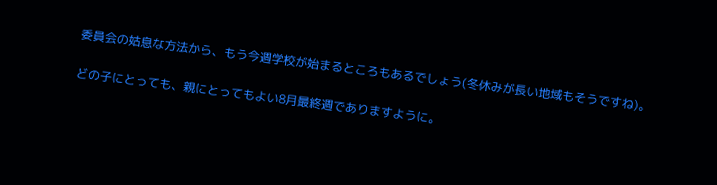委員会の姑息な方法から、もう今週学校が始まるところもあるでしょう(冬休みが長い地域もそうですね)。

どの子にとっても、親にとってもよい8月最終週でありますように。